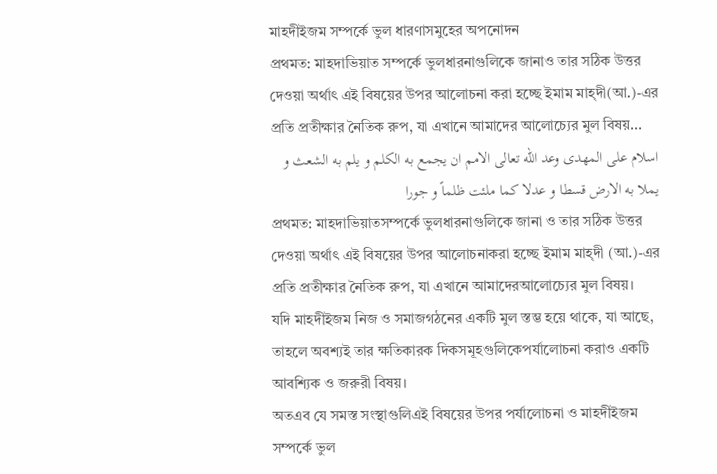মাহদীইজম সম্পর্কে ভুল ধারণাসমুহের অপনোদন
প্রথমত: মাহদাভিয়াত সম্পর্কে ভুলধারনাগুলিকে জানাও তার সঠিক উত্তর দেওয়া অর্থাৎ এই বিষয়ের উপর আলোচনা করা হচ্ছে ইমাম মাহ্দী(আ.)-এর প্রতি প্রতীক্ষার নৈতিক রুপ, যা এখানে আমাদের আলোচ্যের মুল বিষয়...
اسلام على المهدى وعد الله تعالى الامم ان يجمع به الكلم و يلم به الشعث و يملا به الارض قسطا و عدلا كما ملئت ظلماً و جورا
প্রথমত: মাহদাভিয়াতসম্পর্কে ভুলধারনাগুলিকে জানা ও তার সঠিক উত্তর দেওয়া অর্থাৎ এই বিষয়ের উপর আলোচনাকরা হচ্ছে ইমাম মাহ্দী (আ.)-এর প্রতি প্রতীক্ষার নৈতিক রুপ, যা এখানে আমাদেরআলোচ্যের মুল বিষয়।
যদি মাহদীইজম নিজ ও সমাজগঠনের একটি মুল স্তম্ভ হয়ে থাকে, যা আছে, তাহলে অবশ্যই তার ক্ষতিকারক দিকসমূহগুলিকেপর্যালোচনা করাও একটি আবশ্যিক ও জরুরী বিষয়।
অতএব যে সমস্ত সংস্থাগুলিএই বিষয়ের উপর পর্যালোচনা ও মাহদীইজম সম্পর্কে ভুল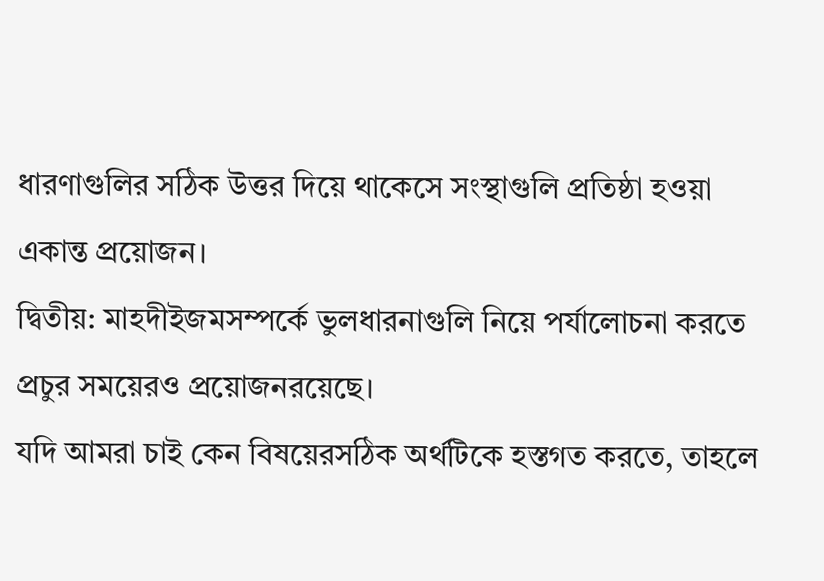ধারণাগুলির সঠিক উত্তর দিয়ে থাকেসে সংস্থাগুলি প্রতিষ্ঠা হওয়া একান্ত প্রয়োজন।
দ্বিতীয়: মাহদীইজমসম্পর্কে ভুলধারনাগুলি নিয়ে পর্যালোচনা করতে প্রচুর সময়েরও প্রয়োজনরয়েছে।
যদি আমরা চাই কেন বিষয়েরসঠিক অর্থটিকে হস্তগত করতে, তাহলে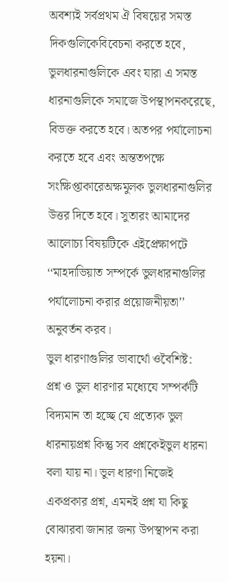অবশ্যই সর্বপ্রথম ঐ বিষয়ের সমস্ত দিকগুলিকেবিবেচনা করতে হবে, ভুলধারনাগুলিকে এবং যারা এ সমস্ত ধারনাগুলিকে সমাজে উপস্থাপনকরেছে, বিভক্ত করতে হবে। অতপর পর্যালোচনা করতে হবে এবং অন্ততপক্ষে সংক্ষিপ্তাকারেঅক্ষমুলক ভুলধারনাগুলির উত্তর দিতে হবে। সুতারং আমাদের আলোচ্য বিষয়টিকে এইপ্রেক্ষাপটে ‘‘মাহদাভিয়াত সম্পর্কে ভুলধারনাগুলির পর্যালোচনা করার প্রয়োজনীয়তা’’ অনুবর্তন করব।
ভুল ধারণাগুলির ভাবার্থো ওবৈশিষ্ট:
প্রশ্ন ও ভুল ধারণার মধ্যেযে সম্পর্কটি বিদ্যমান তা হচ্ছে যে প্রত্যেক ভুল ধারনায়প্রশ্ন কিন্তু সব প্রশ্নকেইভুল ধারনা বলা যায় না। ভুল ধারণা নিজেই একপ্রকার প্রশ্ন, এমনই প্রশ্ন যা কিছু বোঝারবা জানার জন্য উপস্থাপন করা হয়না।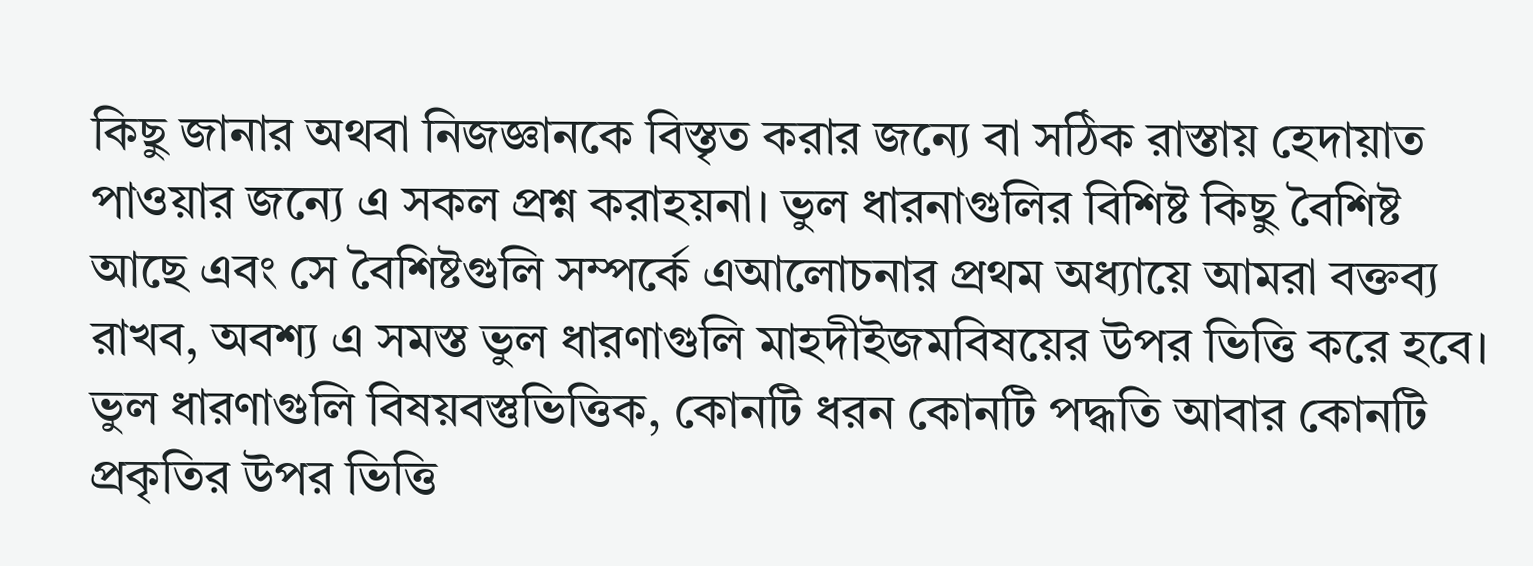কিছু জানার অথবা নিজজ্ঞানকে বিস্তৃত করার জন্যে বা সঠিক রাস্তায় হেদায়াত পাওয়ার জন্যে এ সকল প্রশ্ন করাহয়না। ভুল ধারনাগুলির বিশিষ্ট কিছু বৈশিষ্ট আছে এবং সে বৈশিষ্টগুলি সম্পর্কে এআলোচনার প্রথম অধ্যায়ে আমরা বক্তব্য রাখব, অবশ্য এ সমস্ত ভুল ধারণাগুলি মাহদীইজমবিষয়ের উপর ভিত্তি করে হবে।
ভুল ধারণাগুলি বিষয়বস্তুভিত্তিক, কোনটি ধরন কোনটি পদ্ধতি আবার কোনটি প্রকৃতির উপর ভিত্তি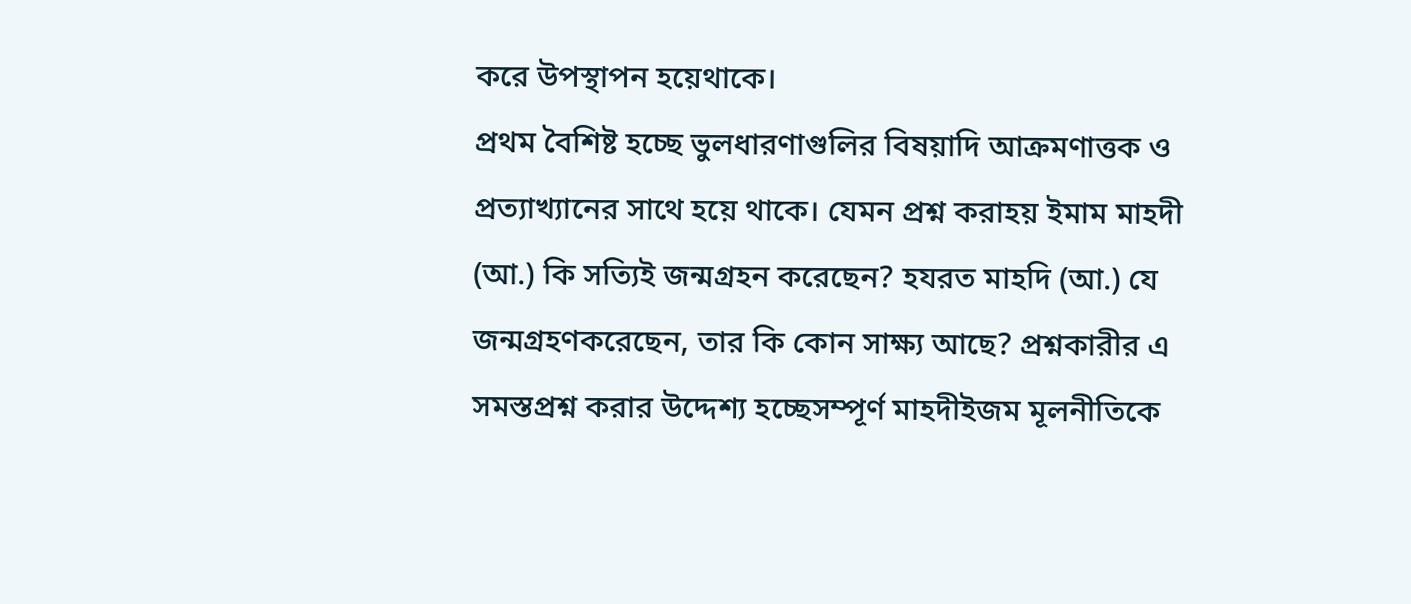করে উপস্থাপন হয়েথাকে।
প্রথম বৈশিষ্ট হচ্ছে ভুলধারণাগুলির বিষয়াদি আক্রমণাত্তক ও প্রত্যাখ্যানের সাথে হয়ে থাকে। যেমন প্রশ্ন করাহয় ইমাম মাহদী (আ.) কি সত্যিই জন্মগ্রহন করেছেন? হযরত মাহদি (আ.) যে জন্মগ্রহণকরেছেন, তার কি কোন সাক্ষ্য আছে? প্রশ্নকারীর এ সমস্তপ্রশ্ন করার উদ্দেশ্য হচ্ছেসম্পূর্ণ মাহদীইজম মূলনীতিকে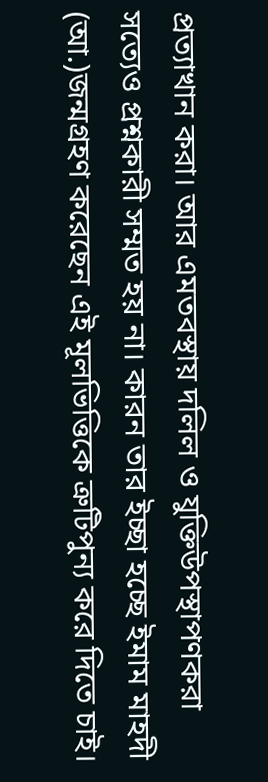প্রত্যাখান করা। আর এমতবস্থায় দলিল ও যুক্তিউপস্থাপণকরা সত্যেও প্রশ্নকারী সম্মত হয় না। কারন তার ইচ্ছা হচ্ছে ইমাম মাহদী (আ.)জন্মগ্রহণ করেছেন এই মূলভিত্তিকে ত্রুটিপুন্য করে দিতে চাই।